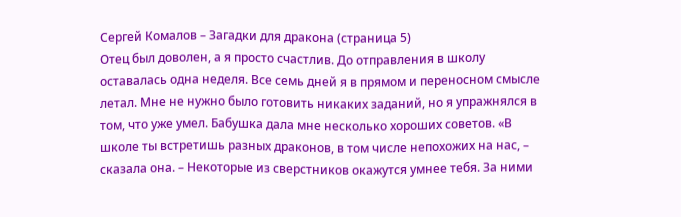Сергей Комалов – Загадки для дракона (страница 5)
Отец был доволен, а я просто счастлив. До отправления в школу оставалась одна неделя. Все семь дней я в прямом и переносном смысле летал. Мне не нужно было готовить никаких заданий, но я упражнялся в том, что уже умел. Бабушка дала мне несколько хороших советов. «В школе ты встретишь разных драконов, в том числе непохожих на нас, – сказала она. – Некоторые из сверстников окажутся умнее тебя. За ними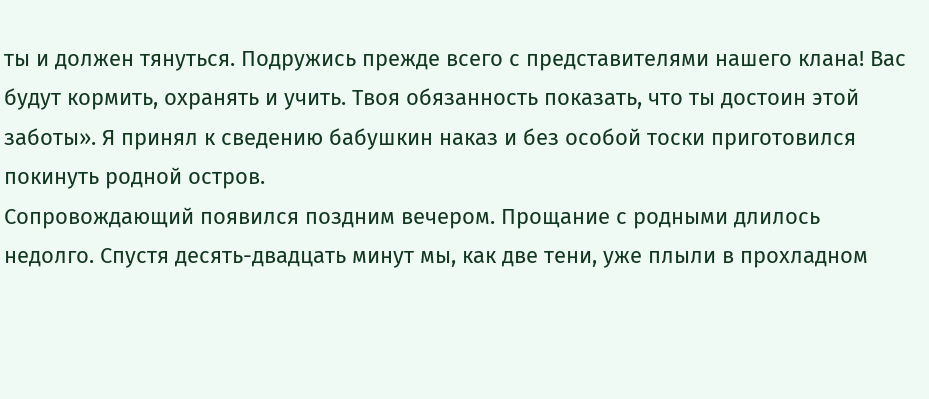ты и должен тянуться. Подружись прежде всего с представителями нашего клана! Вас будут кормить, охранять и учить. Твоя обязанность показать, что ты достоин этой заботы». Я принял к сведению бабушкин наказ и без особой тоски приготовился покинуть родной остров.
Сопровождающий появился поздним вечером. Прощание с родными длилось недолго. Спустя десять-двадцать минут мы, как две тени, уже плыли в прохладном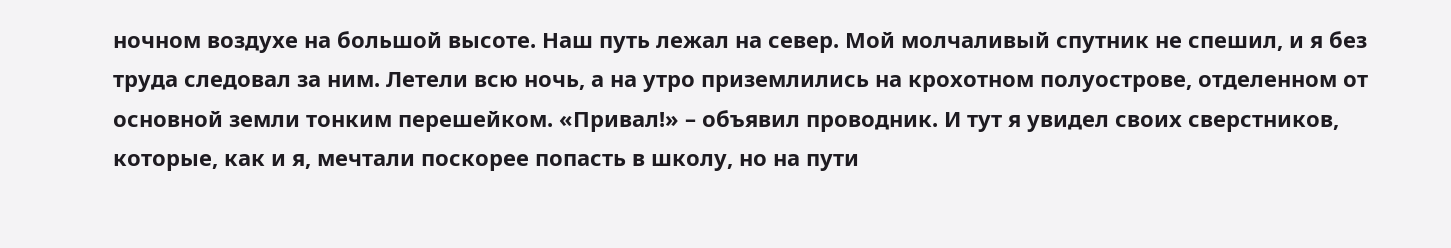ночном воздухе на большой высоте. Наш путь лежал на север. Мой молчаливый спутник не спешил, и я без труда следовал за ним. Летели всю ночь, а на утро приземлились на крохотном полуострове, отделенном от основной земли тонким перешейком. «Привал!» – объявил проводник. И тут я увидел своих сверстников, которые, как и я, мечтали поскорее попасть в школу, но на пути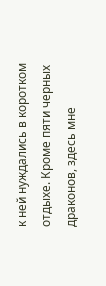к ней нуждались в коротком отдыхе. Кроме пяти черных драконов, здесь мне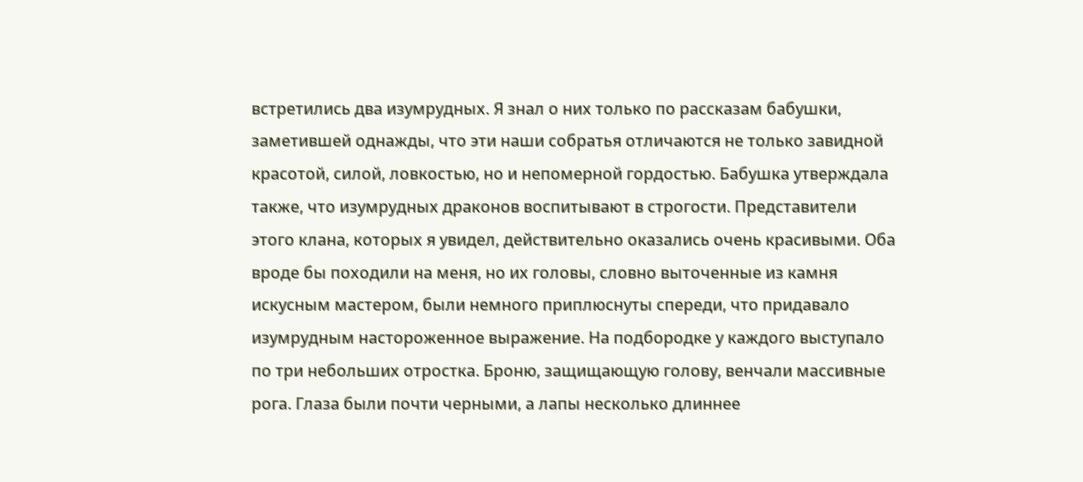встретились два изумрудных. Я знал о них только по рассказам бабушки, заметившей однажды, что эти наши собратья отличаются не только завидной красотой, силой, ловкостью, но и непомерной гордостью. Бабушка утверждала также, что изумрудных драконов воспитывают в строгости. Представители этого клана, которых я увидел, действительно оказались очень красивыми. Оба вроде бы походили на меня, но их головы, словно выточенные из камня искусным мастером, были немного приплюснуты спереди, что придавало изумрудным настороженное выражение. На подбородке у каждого выступало по три небольших отростка. Броню, защищающую голову, венчали массивные рога. Глаза были почти черными, а лапы несколько длиннее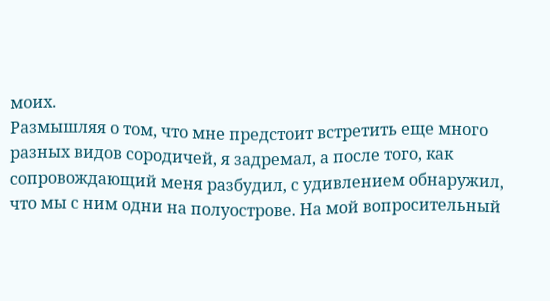моих.
Размышляя о том, что мне предстоит встретить еще много разных видов сородичей, я задремал, а после того, как сопровождающий меня разбудил, с удивлением обнаружил, что мы с ним одни на полуострове. На мой вопросительный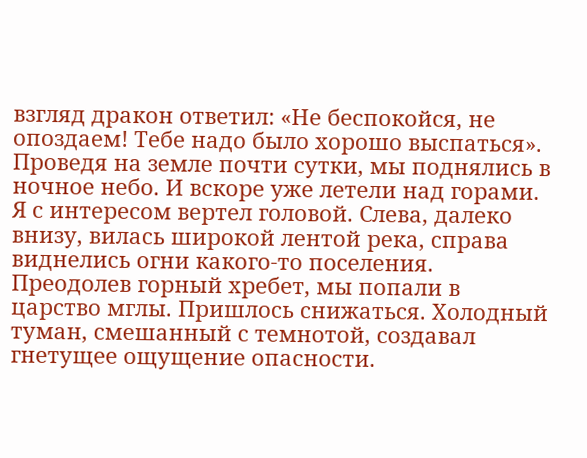взгляд дракон ответил: «Не беспокойся, не опоздаем! Тебе надо было хорошо выспаться». Проведя на земле почти сутки, мы поднялись в ночное небо. И вскоре уже летели над горами. Я с интересом вертел головой. Слева, далеко внизу, вилась широкой лентой река, справа виднелись огни какого-то поселения. Преодолев горный хребет, мы попали в царство мглы. Пришлось снижаться. Холодный туман, смешанный с темнотой, создавал гнетущее ощущение опасности.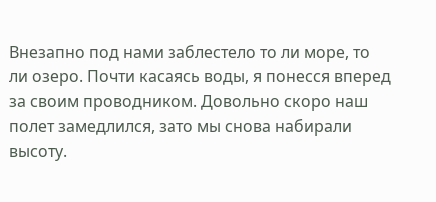Внезапно под нами заблестело то ли море, то ли озеро. Почти касаясь воды, я понесся вперед за своим проводником. Довольно скоро наш полет замедлился, зато мы снова набирали высоту.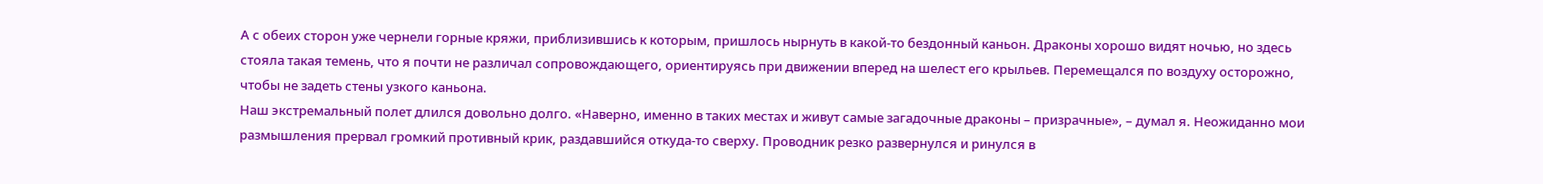А с обеих сторон уже чернели горные кряжи, приблизившись к которым, пришлось нырнуть в какой-то бездонный каньон. Драконы хорошо видят ночью, но здесь стояла такая темень, что я почти не различал сопровождающего, ориентируясь при движении вперед на шелест его крыльев. Перемещался по воздуху осторожно, чтобы не задеть стены узкого каньона.
Наш экстремальный полет длился довольно долго. «Наверно, именно в таких местах и живут самые загадочные драконы – призрачные», – думал я. Неожиданно мои размышления прервал громкий противный крик, раздавшийся откуда-то сверху. Проводник резко развернулся и ринулся в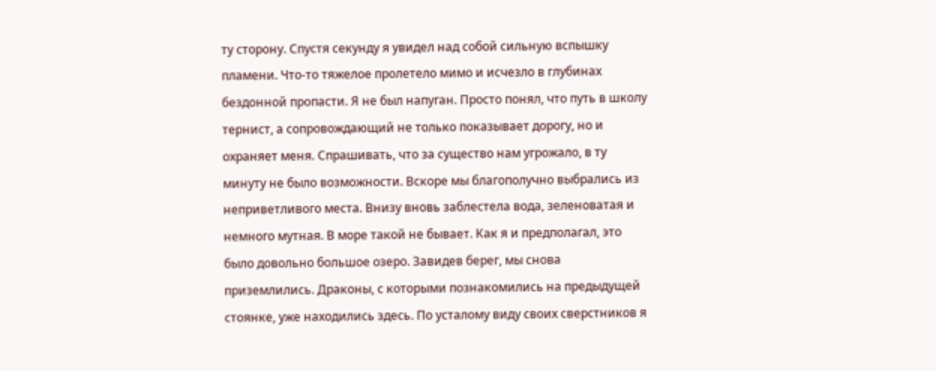ту сторону. Спустя секунду я увидел над собой сильную вспышку пламени. Что-то тяжелое пролетело мимо и исчезло в глубинах бездонной пропасти. Я не был напуган. Просто понял, что путь в школу тернист, а сопровождающий не только показывает дорогу, но и охраняет меня. Спрашивать, что за существо нам угрожало, в ту минуту не было возможности. Вскоре мы благополучно выбрались из неприветливого места. Внизу вновь заблестела вода, зеленоватая и немного мутная. В море такой не бывает. Как я и предполагал, это было довольно большое озеро. Завидев берег, мы снова приземлились. Драконы, с которыми познакомились на предыдущей стоянке, уже находились здесь. По усталому виду своих сверстников я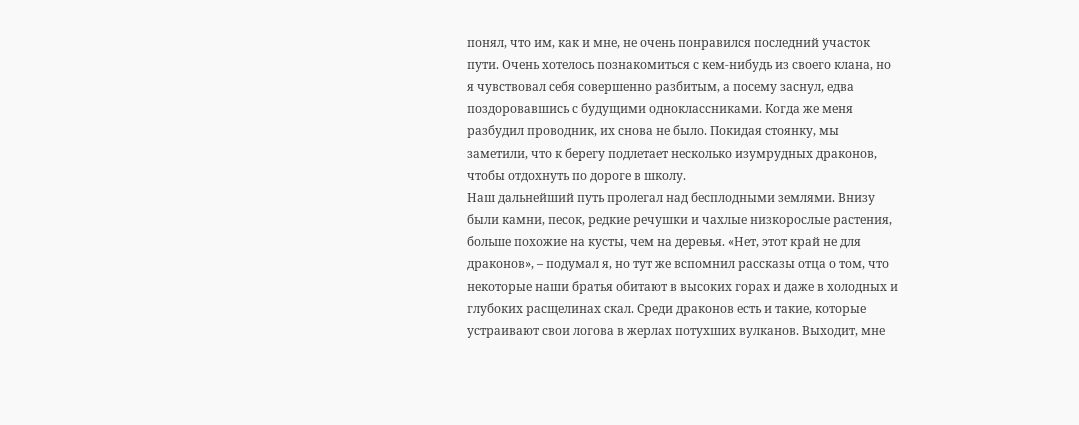понял, что им, как и мне, не очень понравился последний участок пути. Очень хотелось познакомиться с кем-нибудь из своего клана, но я чувствовал себя совершенно разбитым, а посему заснул, едва поздоровавшись с будущими одноклассниками. Когда же меня разбудил проводник, их снова не было. Покидая стоянку, мы заметили, что к берегу подлетает несколько изумрудных драконов, чтобы отдохнуть по дороге в школу.
Наш дальнейший путь пролегал над бесплодными землями. Внизу были камни, песок, редкие речушки и чахлые низкорослые растения, больше похожие на кусты, чем на деревья. «Нет, этот край не для драконов», – подумал я, но тут же вспомнил рассказы отца о том, что некоторые наши братья обитают в высоких горах и даже в холодных и глубоких расщелинах скал. Среди драконов есть и такие, которые устраивают свои логова в жерлах потухших вулканов. Выходит, мне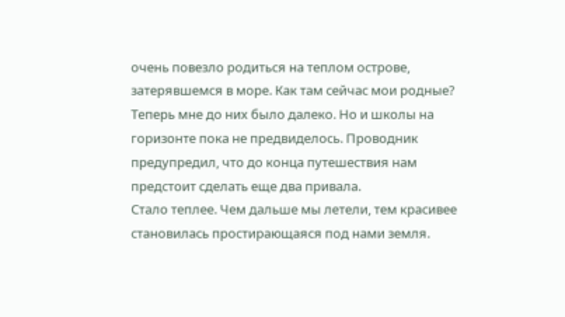очень повезло родиться на теплом острове, затерявшемся в море. Как там сейчас мои родные? Теперь мне до них было далеко. Но и школы на горизонте пока не предвиделось. Проводник предупредил, что до конца путешествия нам предстоит сделать еще два привала.
Стало теплее. Чем дальше мы летели, тем красивее становилась простирающаяся под нами земля.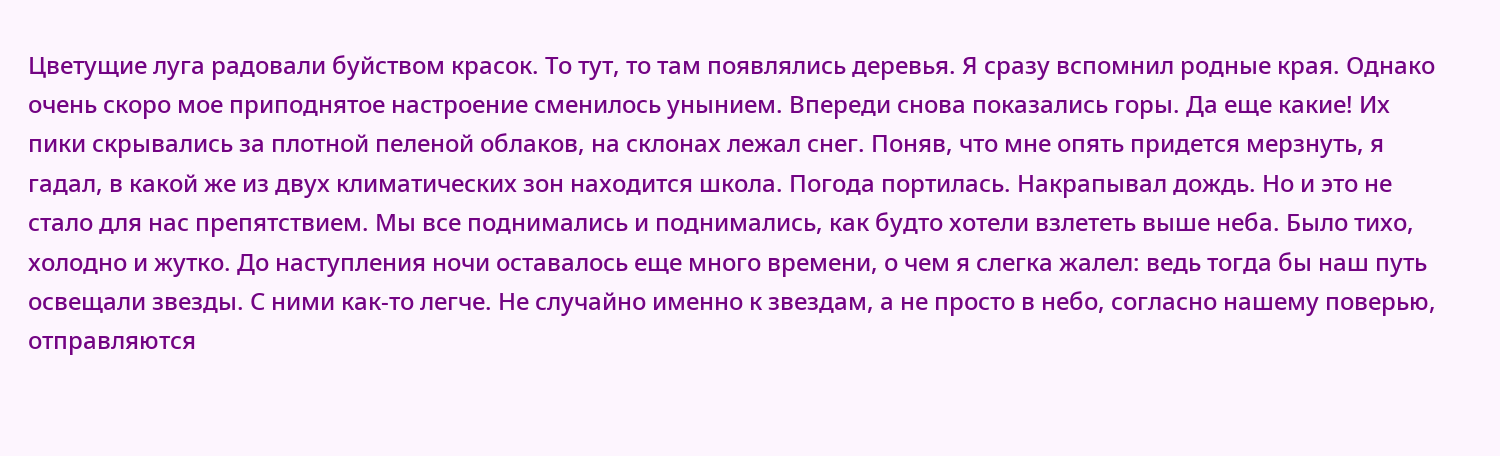Цветущие луга радовали буйством красок. То тут, то там появлялись деревья. Я сразу вспомнил родные края. Однако очень скоро мое приподнятое настроение сменилось унынием. Впереди снова показались горы. Да еще какие! Их пики скрывались за плотной пеленой облаков, на склонах лежал снег. Поняв, что мне опять придется мерзнуть, я гадал, в какой же из двух климатических зон находится школа. Погода портилась. Накрапывал дождь. Но и это не стало для нас препятствием. Мы все поднимались и поднимались, как будто хотели взлететь выше неба. Было тихо, холодно и жутко. До наступления ночи оставалось еще много времени, о чем я слегка жалел: ведь тогда бы наш путь освещали звезды. С ними как-то легче. Не случайно именно к звездам, а не просто в небо, согласно нашему поверью, отправляются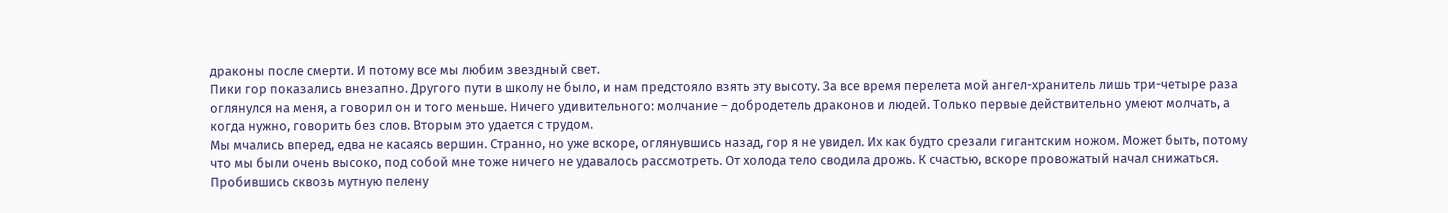драконы после смерти. И потому все мы любим звездный свет.
Пики гор показались внезапно. Другого пути в школу не было, и нам предстояло взять эту высоту. За все время перелета мой ангел-хранитель лишь три-четыре раза оглянулся на меня, а говорил он и того меньше. Ничего удивительного: молчание – добродетель драконов и людей. Только первые действительно умеют молчать, а когда нужно, говорить без слов. Вторым это удается с трудом.
Мы мчались вперед, едва не касаясь вершин. Странно, но уже вскоре, оглянувшись назад, гор я не увидел. Их как будто срезали гигантским ножом. Может быть, потому что мы были очень высоко, под собой мне тоже ничего не удавалось рассмотреть. От холода тело сводила дрожь. К счастью, вскоре провожатый начал снижаться. Пробившись сквозь мутную пелену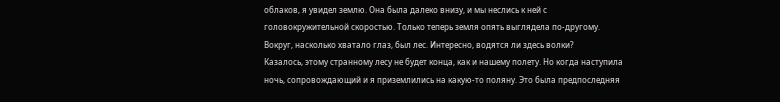облаков, я увидел землю. Она была далеко внизу, и мы неслись к ней с головокружительной скоростью. Только теперь земля опять выглядела по-другому. Вокруг, насколько хватало глаз, был лес. Интересно, водятся ли здесь волки?
Казалось, этому странному лесу не будет конца, как и нашему полету. Но когда наступила ночь, сопровождающий и я приземлились на какую-то поляну. Это была предпоследняя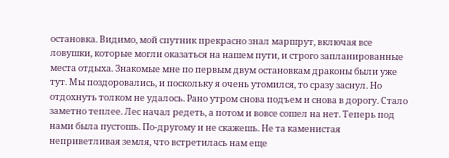остановка. Видимо, мой спутник прекрасно знал маршрут, включая все ловушки, которые могли оказаться на нашем пути, и строго запланированные места отдыха. Знакомые мне по первым двум остановкам драконы были уже тут. Мы поздоровались, и поскольку я очень утомился, то сразу заснул. Но отдохнуть толком не удалось. Рано утром снова подъем и снова в дорогу. Стало заметно теплее. Лес начал редеть, а потом и вовсе сошел на нет. Теперь под нами была пустошь. По-другому и не скажешь. Не та каменистая неприветливая земля, что встретилась нам еще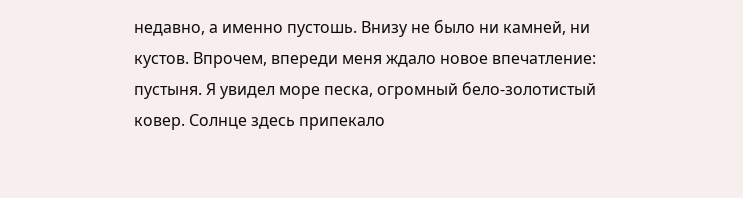недавно, а именно пустошь. Внизу не было ни камней, ни кустов. Впрочем, впереди меня ждало новое впечатление: пустыня. Я увидел море песка, огромный бело-золотистый ковер. Солнце здесь припекало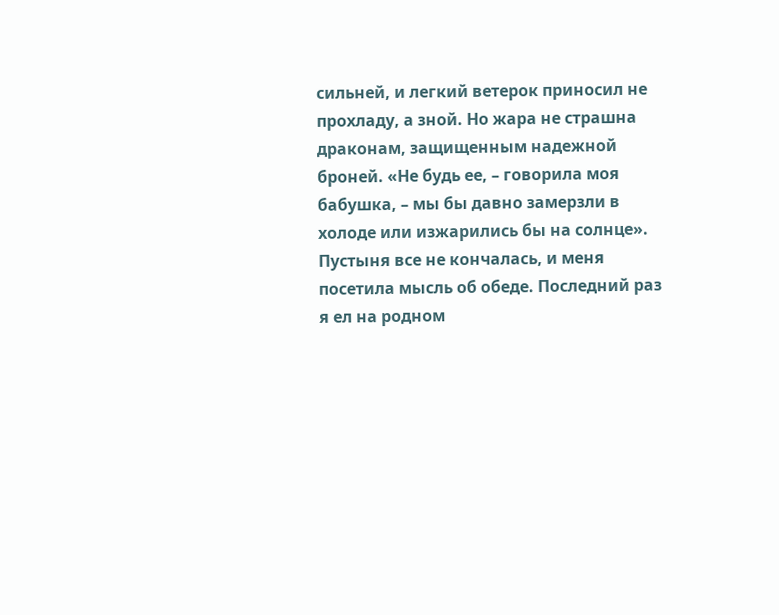сильней, и легкий ветерок приносил не прохладу, а зной. Но жара не страшна драконам, защищенным надежной броней. «Не будь ее, – говорила моя бабушка, – мы бы давно замерзли в холоде или изжарились бы на солнце».
Пустыня все не кончалась, и меня посетила мысль об обеде. Последний раз я ел на родном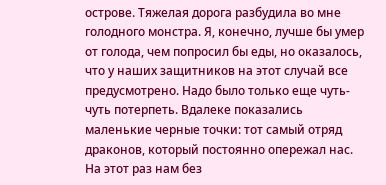острове. Тяжелая дорога разбудила во мне голодного монстра. Я, конечно, лучше бы умер от голода, чем попросил бы еды, но оказалось, что у наших защитников на этот случай все предусмотрено. Надо было только еще чуть-чуть потерпеть. Вдалеке показались маленькие черные точки: тот самый отряд драконов, который постоянно опережал нас. На этот раз нам без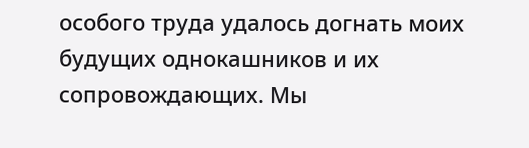особого труда удалось догнать моих будущих однокашников и их сопровождающих. Мы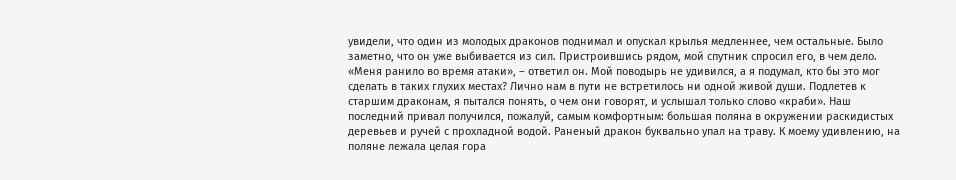увидели, что один из молодых драконов поднимал и опускал крылья медленнее, чем остальные. Было заметно, что он уже выбивается из сил. Пристроившись рядом, мой спутник спросил его, в чем дело. «Меня ранило во время атаки», – ответил он. Мой поводырь не удивился, а я подумал, кто бы это мог сделать в таких глухих местах? Лично нам в пути не встретилось ни одной живой души. Подлетев к старшим драконам, я пытался понять, о чем они говорят, и услышал только слово «краби». Наш последний привал получился, пожалуй, самым комфортным: большая поляна в окружении раскидистых деревьев и ручей с прохладной водой. Раненый дракон буквально упал на траву. К моему удивлению, на поляне лежала целая гора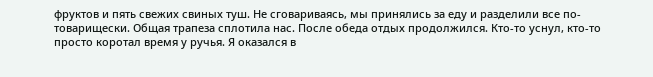фруктов и пять свежих свиных туш. Не сговариваясь, мы принялись за еду и разделили все по-товарищески. Общая трапеза сплотила нас. После обеда отдых продолжился. Кто-то уснул, кто-то просто коротал время у ручья. Я оказался в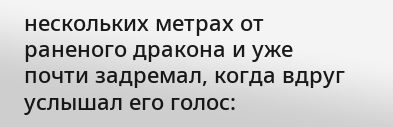нескольких метрах от раненого дракона и уже почти задремал, когда вдруг услышал его голос: